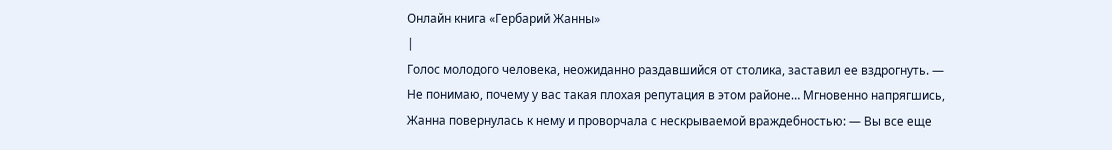Онлайн книга «Гербарий Жанны»
|
Голос молодого человека, неожиданно раздавшийся от столика, заставил ее вздрогнуть. — Не понимаю, почему у вас такая плохая репутация в этом районе… Мгновенно напрягшись, Жанна повернулась к нему и проворчала с нескрываемой враждебностью: — Вы все еще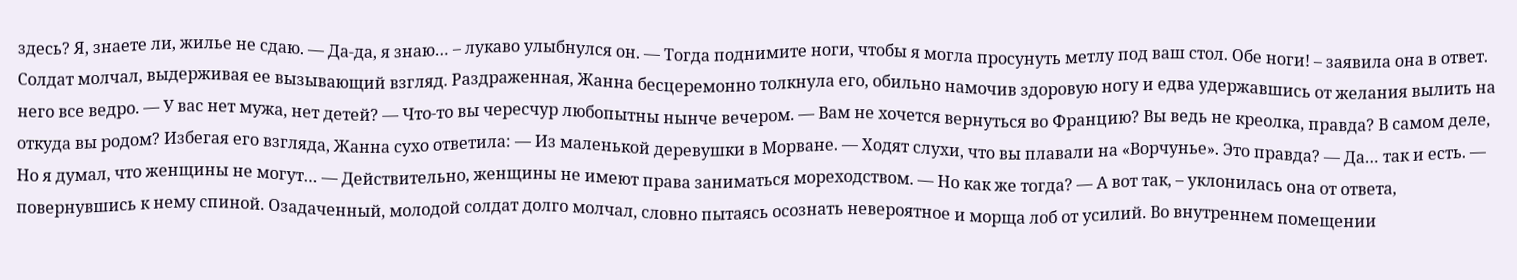здесь? Я, знаете ли, жилье не сдаю. — Да-да, я знаю… – лукаво улыбнулся он. — Тогда поднимите ноги, чтобы я могла просунуть метлу под ваш стол. Обе ноги! – заявила она в ответ. Солдат молчал, выдерживая ее вызывающий взгляд. Раздраженная, Жанна бесцеремонно толкнула его, обильно намочив здоровую ногу и едва удержавшись от желания вылить на него все ведро. — У вас нет мужа, нет детей? — Что-то вы чересчур любопытны нынче вечером. — Вам не хочется вернуться во Францию? Вы ведь не креолка, правда? В самом деле, откуда вы родом? Избегая его взгляда, Жанна сухо ответила: — Из маленькой деревушки в Морване. — Ходят слухи, что вы плавали на «Ворчунье». Это правда? — Да… так и есть. — Но я думал, что женщины не могут… — Действительно, женщины не имеют права заниматься мореходством. — Но как же тогда? — А вот так, – уклонилась она от ответа, повернувшись к нему спиной. Озадаченный, молодой солдат долго молчал, словно пытаясь осознать невероятное и морща лоб от усилий. Во внутреннем помещении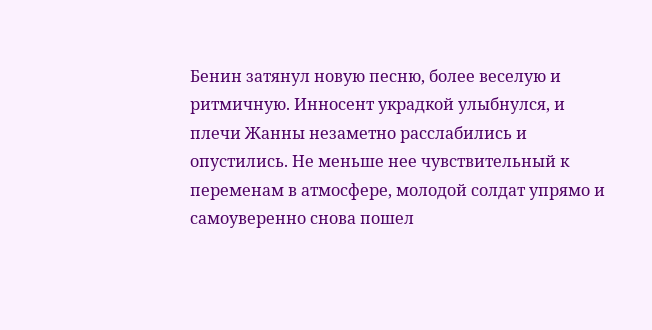Бенин затянул новую песню, более веселую и ритмичную. Инносент украдкой улыбнулся, и плечи Жанны незаметно расслабились и опустились. Не меньше нее чувствительный к переменам в атмосфере, молодой солдат упрямо и самоуверенно снова пошел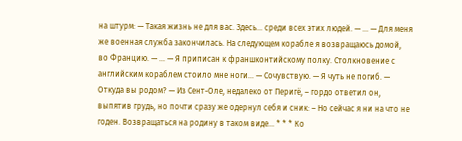на штурм: — Такая жизнь не для вас. Здесь… среди всех этих людей. — … — Для меня же военная служба закончилась. На следующем корабле я возвращаюсь домой, во Францию. — … — Я приписан к франшконтийскому полку. Столкновение с английским кораблем стоило мне ноги… — Сочувствую. — Я чуть не погиб. — Откуда вы родом? — Из Сент-Оле, недалеко от Перигё, – гордо ответил он, выпятив грудь, но почти сразу же одернул себя и сник: – Но сейчас я ни на что не годен. Возвращаться на родину в таком виде… * * * Ко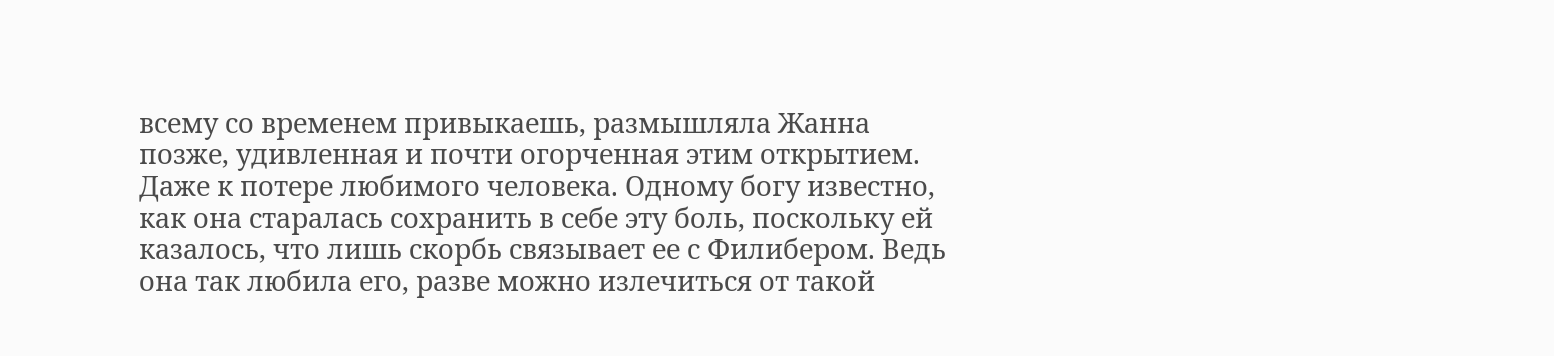всему со временем привыкаешь, размышляла Жанна позже, удивленная и почти огорченная этим открытием. Даже к потере любимого человека. Одному богу известно, как она старалась сохранить в себе эту боль, поскольку ей казалось, что лишь скорбь связывает ее с Филибером. Ведь она так любила его, разве можно излечиться от такой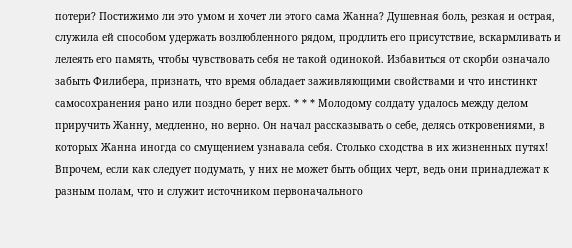потери? Постижимо ли это умом и хочет ли этого сама Жанна? Душевная боль, резкая и острая, служила ей способом удержать возлюбленного рядом, продлить его присутствие, вскармливать и лелеять его память, чтобы чувствовать себя не такой одинокой. Избавиться от скорби означало забыть Филибера, признать, что время обладает заживляющими свойствами и что инстинкт самосохранения рано или поздно берет верх. * * * Молодому солдату удалось между делом приручить Жанну, медленно, но верно. Он начал рассказывать о себе, делясь откровениями, в которых Жанна иногда со смущением узнавала себя. Столько сходства в их жизненных путях! Впрочем, если как следует подумать, у них не может быть общих черт, ведь они принадлежат к разным полам, что и служит источником первоначального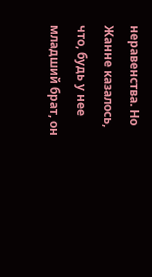неравенства. Но Жанне казалось, что, будь у нее младший брат, он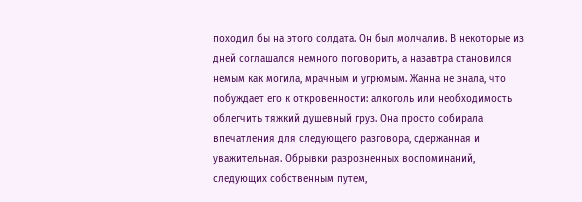походил бы на этого солдата. Он был молчалив. В некоторые из дней соглашался немного поговорить, а назавтра становился немым как могила, мрачным и угрюмым. Жанна не знала, что побуждает его к откровенности: алкоголь или необходимость облегчить тяжкий душевный груз. Она просто собирала впечатления для следующего разговора, сдержанная и уважительная. Обрывки разрозненных воспоминаний, следующих собственным путем,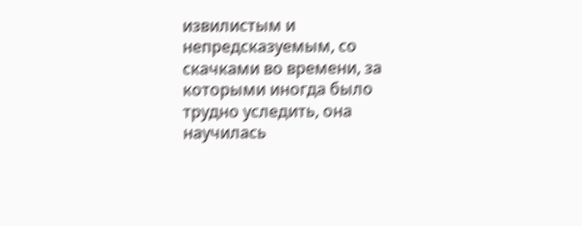извилистым и непредсказуемым, со скачками во времени, за которыми иногда было трудно уследить, она научилась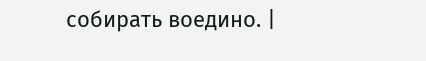собирать воедино. |